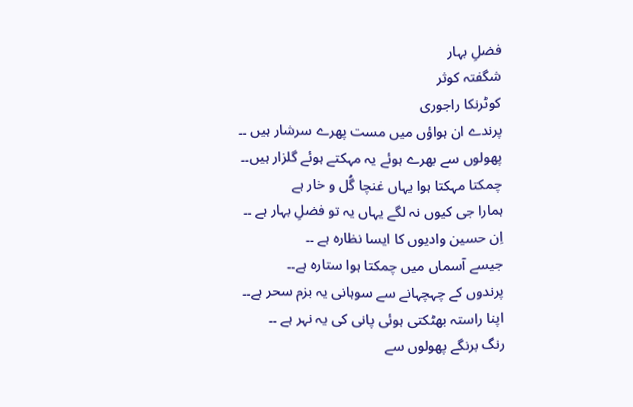فضلِ بہار
شگفتہ کوثر
کوٹرنکا راجوری
پرندے ان ہواؤں میں مست پھرے سرشار ہیں ۔۔
پھولوں سے بھرے ہوئے یہ مہکتے ہوئے گلزار ہیں۔۔
چمکتا مہکتا ہوا یہاں غنچا گُل و خار ہے
ہمارا جی کیوں نہ لگے یہاں یہ تو فضلِ بہار ہے ۔۔
اِن حسین وادیوں کا ایسا نظارہ ہے ۔۔
جیسے آسماں میں چمکتا ہوا ستارہ ہے۔۔
پرندوں کے چہچہانے سے سوہانی یہ بزم سحر ہے۔۔
اپنا راستہ بھٹکتی ہوئی پانی کی یہ نہر ہے ۔۔
رنگ برنگے پھولوں سے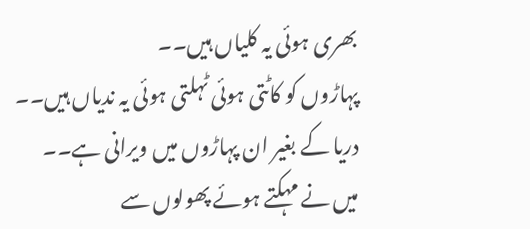بھری ہوئی یہ کلیاں ہیں۔۔
پہاڑوں کو کاٹتی ہوئی ٹہلتی ہوئی یہ ندیاں ہیں۔۔
دریا کے بغیر ان پہاڑوں میں ویرانی ہے۔۔
میں نے مہکتے ہوئے پھولوں سے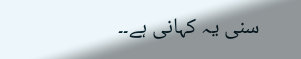سنی یہ کہانی ہے۔۔